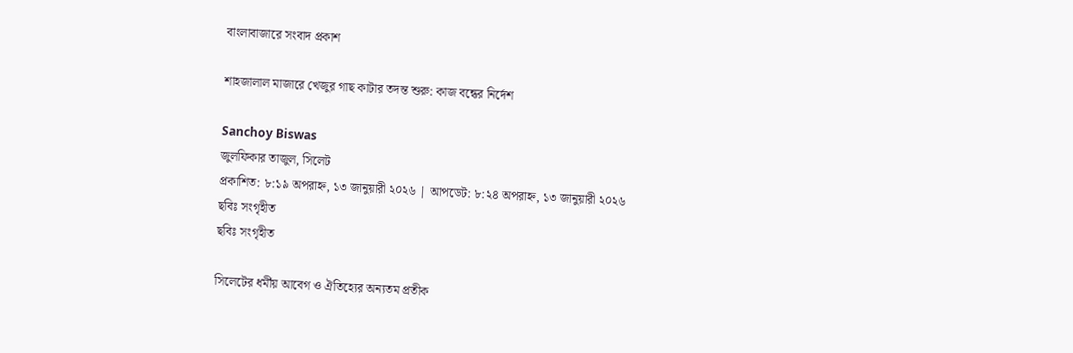বাংলাবাজারে সংবাদ প্রকাশ

শাহজালাল মাজারে খেজুর গাছ কাটার তদন্ত শুরু: কাজ বন্ধের নির্দেশ

Sanchoy Biswas
জুলফিকার তাজুল, সিলেট
প্রকাশিত: ৮:১৯ অপরাহ্ন, ১৩ জানুয়ারী ২০২৬ | আপডেট: ৮:২৪ অপরাহ্ন, ১৩ জানুয়ারী ২০২৬
ছবিঃ সংগৃহীত
ছবিঃ সংগৃহীত

সিলেটের ধর্মীয় আবেগ ও ঐতিহ্যের অন্যতম প্রতীক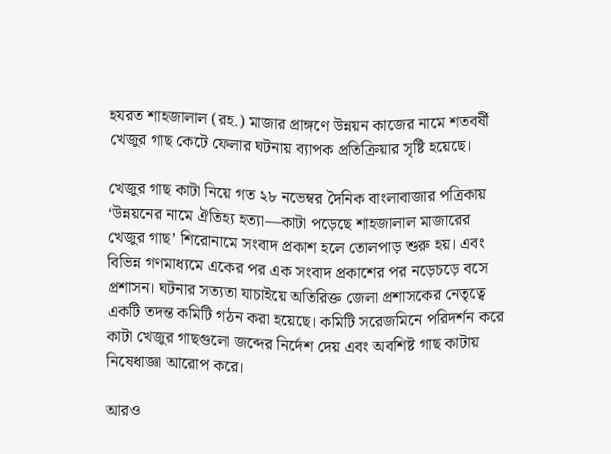হযরত শাহজালাল (রহ.) মাজার প্রাঙ্গণে উন্নয়ন কাজের নামে শতবর্ষী খেজুর গাছ কেটে ফেলার ঘটনায় ব্যাপক প্রতিক্রিয়ার সৃষ্টি হয়েছে।

খেজুর গাছ কাটা নিয়ে গত ২৮ নভেম্বর দৈনিক বাংলাবাজার পত্রিকায় ‘উন্নয়নের নামে ঐতিহ্য হত্যা—কাটা পড়েছে শাহজালাল মাজারের খেজুর গাছ’ শিরোনামে সংবাদ প্রকাশ হলে তোলপাড় শুরু হয়। এবং বিভিন্ন গণমাধ্যমে একের পর এক সংবাদ প্রকাশের পর নড়েচড়ে বসে প্রশাসন। ঘটনার সত্যতা যাচাইয়ে অতিরিক্ত জেলা প্রশাসকের নেতৃত্বে একটি তদন্ত কমিটি গঠন করা হয়েছে। কমিটি সরেজমিনে পরিদর্শন করে কাটা খেজুর গাছগুলো জব্দের নির্দেশ দেয় এবং অবশিষ্ট গাছ কাটায় নিষেধাজ্ঞা আরোপ করে।

আরও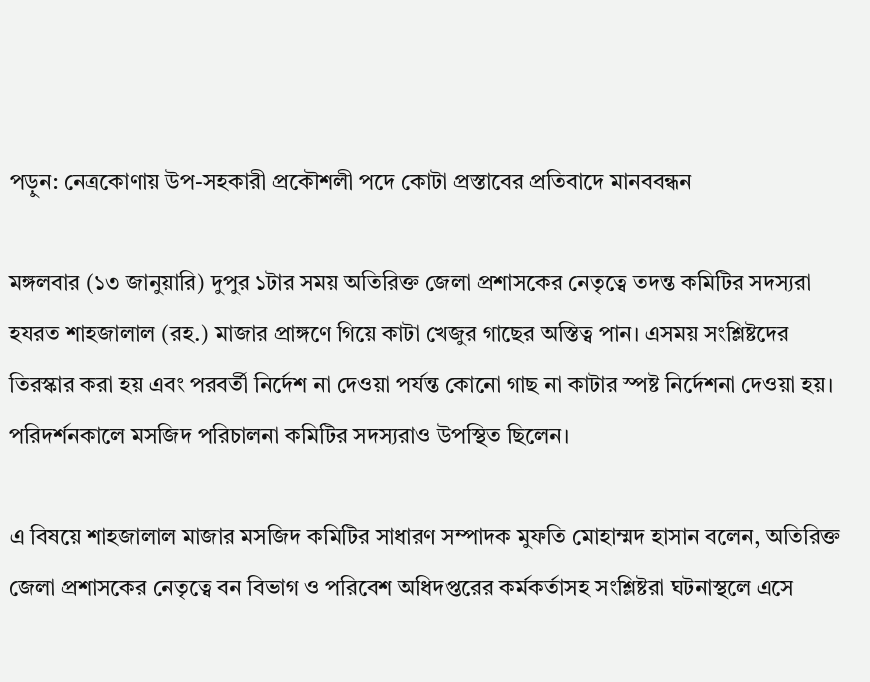পড়ুন: নেত্রকোণায় উপ-সহকারী প্রকৌশলী পদে কোটা প্রস্তাবের প্রতিবাদে মানববন্ধন

মঙ্গলবার (১৩ জানুয়ারি) দুপুর ১টার সময় অতিরিক্ত জেলা প্রশাসকের নেতৃত্বে তদন্ত কমিটির সদস্যরা হযরত শাহজালাল (রহ.) মাজার প্রাঙ্গণে গিয়ে কাটা খেজুর গাছের অস্তিত্ব পান। এসময় সংশ্লিষ্টদের তিরস্কার করা হয় এবং পরবর্তী নির্দেশ না দেওয়া পর্যন্ত কোনো গাছ না কাটার স্পষ্ট নির্দেশনা দেওয়া হয়। পরিদর্শনকালে মসজিদ পরিচালনা কমিটির সদস্যরাও উপস্থিত ছিলেন।

এ বিষয়ে শাহজালাল মাজার মসজিদ কমিটির সাধারণ সম্পাদক মুফতি মোহাম্মদ হাসান বলেন, অতিরিক্ত জেলা প্রশাসকের নেতৃত্বে বন বিভাগ ও পরিবেশ অধিদপ্তরের কর্মকর্তাসহ সংশ্লিষ্টরা ঘটনাস্থলে এসে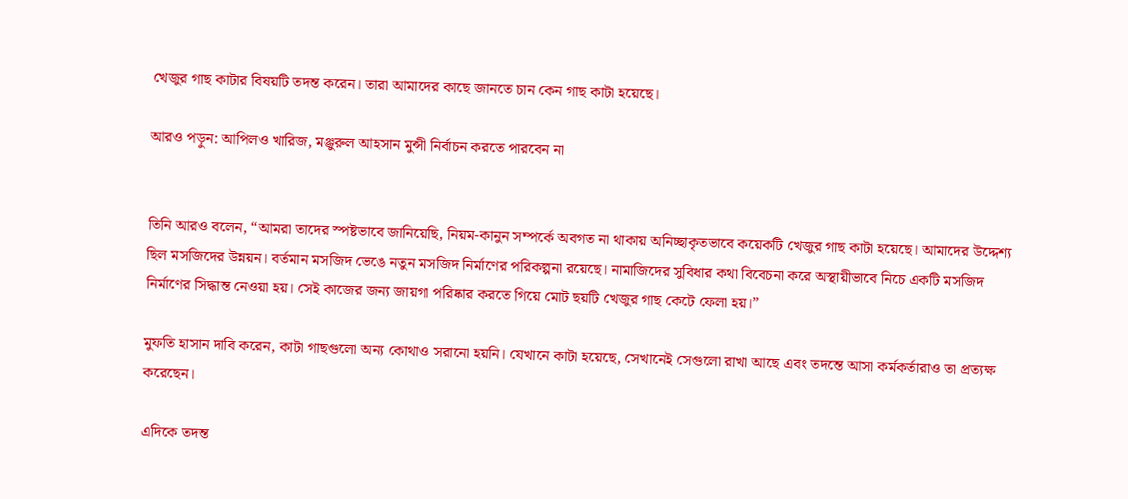খেজুর গাছ কাটার বিষয়টি তদন্ত করেন। তারা আমাদের কাছে জানতে চান কেন গাছ কাটা হয়েছে।

আরও পড়ুন: আপিলও খারিজ, মঞ্জুরুল আহসান মুন্সী নির্বাচন করতে পারবেন না


তিনি আরও বলেন, “আমরা তাদের স্পষ্টভাবে জানিয়েছি, নিয়ম-কানুন সম্পর্কে অবগত না থাকায় অনিচ্ছাকৃতভাবে কয়েকটি খেজুর গাছ কাটা হয়েছে। আমাদের উদ্দেশ্য ছিল মসজিদের উন্নয়ন। বর্তমান মসজিদ ভেঙে নতুন মসজিদ নির্মাণের পরিকল্পনা রয়েছে। নামাজিদের সুবিধার কথা বিবেচনা করে অস্থায়ীভাবে নিচে একটি মসজিদ নির্মাণের সিদ্ধান্ত নেওয়া হয়। সেই কাজের জন্য জায়গা পরিষ্কার করতে গিয়ে মোট ছয়টি খেজুর গাছ কেটে ফেলা হয়।”

মুফতি হাসান দাবি করেন, কাটা গাছগুলো অন্য কোথাও সরানো হয়নি। যেখানে কাটা হয়েছে, সেখানেই সেগুলো রাখা আছে এবং তদন্তে আসা কর্মকর্তারাও তা প্রত্যক্ষ করেছেন।

এদিকে তদন্ত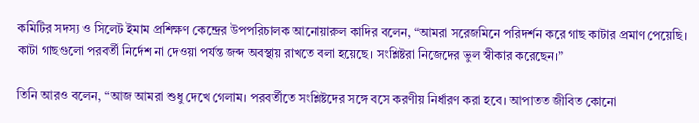কমিটির সদস্য ও সিলেট ইমাম প্রশিক্ষণ কেন্দ্রের উপপরিচালক আনোয়ারুল কাদির বলেন, “আমরা সরেজমিনে পরিদর্শন করে গাছ কাটার প্রমাণ পেয়েছি। কাটা গাছগুলো পরবর্তী নির্দেশ না দেওয়া পর্যন্ত জব্দ অবস্থায় রাখতে বলা হয়েছে। সংশ্লিষ্টরা নিজেদের ভুল স্বীকার করেছেন।”

তিনি আরও বলেন, “আজ আমরা শুধু দেখে গেলাম। পরবর্তীতে সংশ্লিষ্টদের সঙ্গে বসে করণীয় নির্ধারণ করা হবে। আপাতত জীবিত কোনো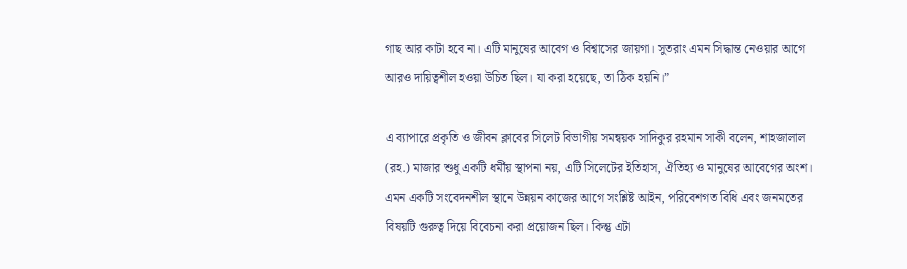গাছ আর কাটা হবে না। এটি মানুষের আবেগ ও বিশ্বাসের জায়গা। সুতরাং এমন সিদ্ধান্ত নেওয়ার আগে আরও দায়িত্বশীল হওয়া উচিত ছিল। যা করা হয়েছে, তা ঠিক হয়নি।”

এ ব্যাপারে প্রকৃতি ও জীবন ক্লাবের সিলেট বিভাগীয় সমন্বয়ক সাদিকুর রহমান সাকী বলেন, শাহজালাল (রহ.) মাজার শুধু একটি ধর্মীয় স্থাপনা নয়, এটি সিলেটের ইতিহাস, ঐতিহ্য ও মানুষের আবেগের অংশ। এমন একটি সংবেদনশীল স্থানে উন্নয়ন কাজের আগে সংশ্লিষ্ট আইন, পরিবেশগত বিধি এবং জনমতের বিষয়টি গুরুত্ব দিয়ে বিবেচনা করা প্রয়োজন ছিল। কিন্তু এটা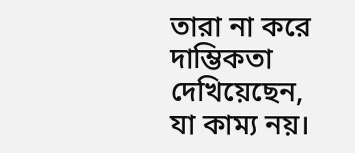তারা না করে দাম্ভিকতা দেখিয়েছেন, যা কাম্য নয়।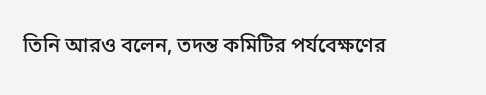তিনি আরও বলেন, তদন্ত কমিটির পর্যবেক্ষণের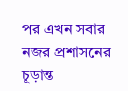পর এখন সবার নজর প্রশাসনের চূড়ান্ত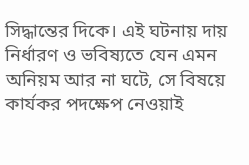সিদ্ধান্তের দিকে। এই ঘটনায় দায় নির্ধারণ ও ভবিষ্যতে যেন এমন অনিয়ম আর না ঘটে, সে বিষয়ে কার্যকর পদক্ষেপ নেওয়াই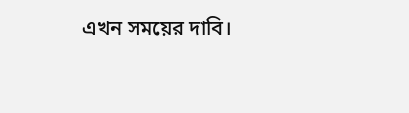এখন সময়ের দাবি।